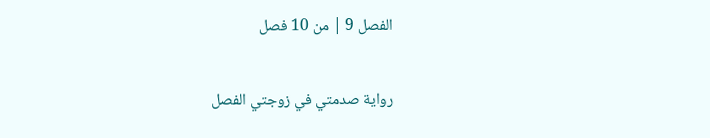الفصل 9 | من 10 فصل

رواية صدمتي في زوجتي الفصل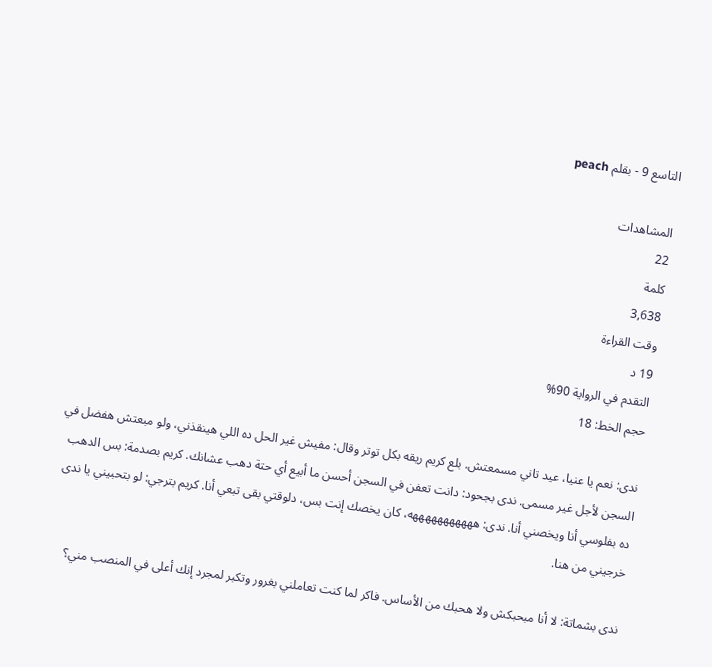التاسع 9 - بقلم peach

المشاهدات
22
كلمة
3,638
وقت القراءة
19 د
التقدم في الرواية 90%
حجم الخط: 18

ندى: نعم يا عنيا، عيد تاني مسمعتش. بلع كريم ريقه بكل توتر وقال: مفيش غير الحل ده اللي هينقذني، ولو مبعتش هفضل في السجن لأجل غير مسمى. ندى بجحود: دانت تعفن في السجن أحسن ما أبيع أي حتة دهب عشانك. كريم بصدمة: بس الدهب ده بفلوسي أنا ويخصني أنا. ندى: هههههههههههه، كان يخصك إنت بس، دلوقتي بقى تبعي أنا. كريم بترجي: لو بتحبيني يا ندى خرجيني من هنا.

ندى بشماتة: لا أنا مبحبكش ولا هحبك من الأساس. فاكر لما كنت تعاملني بغرور وتكبر لمجرد إنك أعلى في المنصب مني؟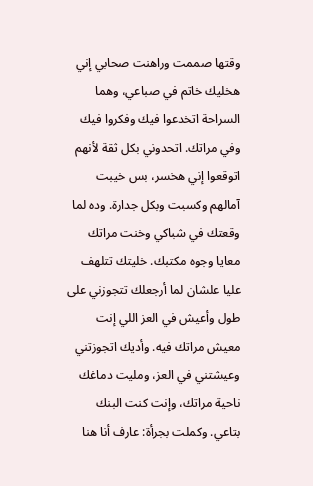وقتها صممت وراهنت صحابي إني هخليك خاتم في صباعي، وهما السراحة اتخدعوا فيك وفكروا فيك وفي مراتك. اتحدوني بكل ثقة لأنهم اتوقعوا إني هخسر، بس خيبت آمالهم وكسبت وبكل جدارة. وده لما وقعتك في شباكي وخنت مراتك معايا وجوه مكتبك. خليتك تتلهف عليا علشان لما أرجعلك تتجوزني على طول وأعيش في العز اللي إنت معيش مراتك فيه. وأديك اتجوزتني وعيشتني في العز، ومليت دماغك ناحية مراتك، وإنت كنت البنك بتاعي. وكملت بجرأة: عارف أنا هنا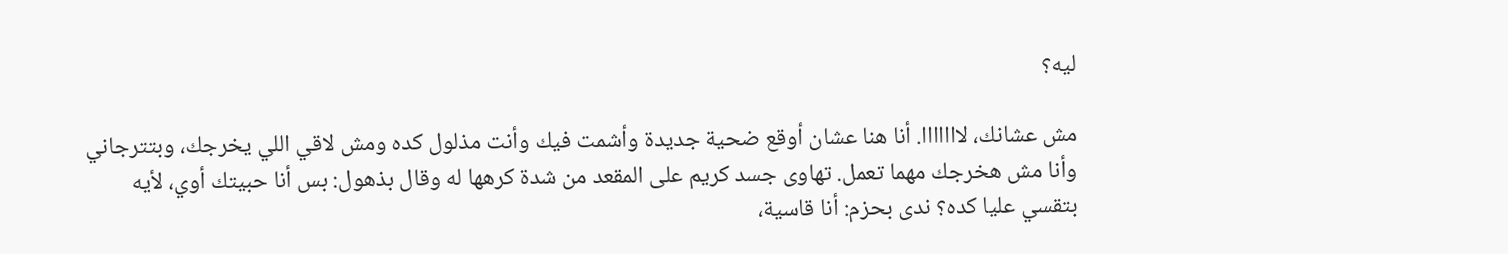ليه؟

مش عشانك، لااااااا. أنا هنا عشان أوقع ضحية جديدة وأشمت فيك وأنت مذلول كده ومش لاقي اللي يخرجك، وبتترجاني وأنا مش هخرجك مهما تعمل. تهاوى جسد كريم على المقعد من شدة كرهها له وقال بذهول: بس أنا حبيتك أوي، لأيه بتقسي عليا كده؟ ندى بحزم: أنا قاسية،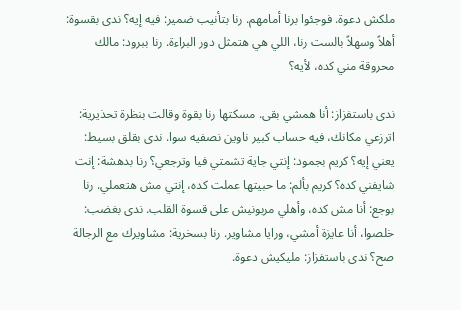ملكش دعوة. فوجئوا برنا أمامهم. رنا بتأنيب ضمير: فيه إيه؟ ندى بقسوة: أهلاً وسهلاً بالست رنا، اللي هي هتمثل دور البراءة. رنا ببرود: مالك محروقة مني كده، لأيه؟

ندى باستفزاز: أنا همشي بقى. مسكتها رنا بقوة وقالت بنظرة تحذيرية: اترزعي مكانك، فيه حساب كبير ناوين نصفيه سوا. ندى بقلق بسيط: يعني إيه؟ كريم بجمود: إنتي جاية تشمتي فيا وترجعي؟ رنا بدهشة: إنت شايفني كده؟ كريم بألم: ما حبيتها عملت كده، إنتي مش هتعملي. رنا بوجع: أنا مش كده، وأهلي مربونيش على قسوة القلب. ندى بغضب: خلصوا، أنا عايزة أمشي، ورايا مشاوير. رنا بسخرية: مشاويرك مع الرجالة صح؟ ندى باستفزاز: مليكيش دعوة.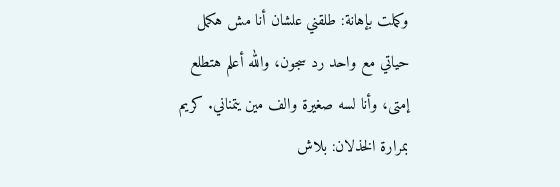وكملت بإهانة: طلقني علشان أنا مش هكمل حياتي مع واحد رد سجون، والله أعلم هتطلع إمتى، وأنا لسه صغيرة والف مين يتمناني. كريم بمرارة الخذلان: بلاش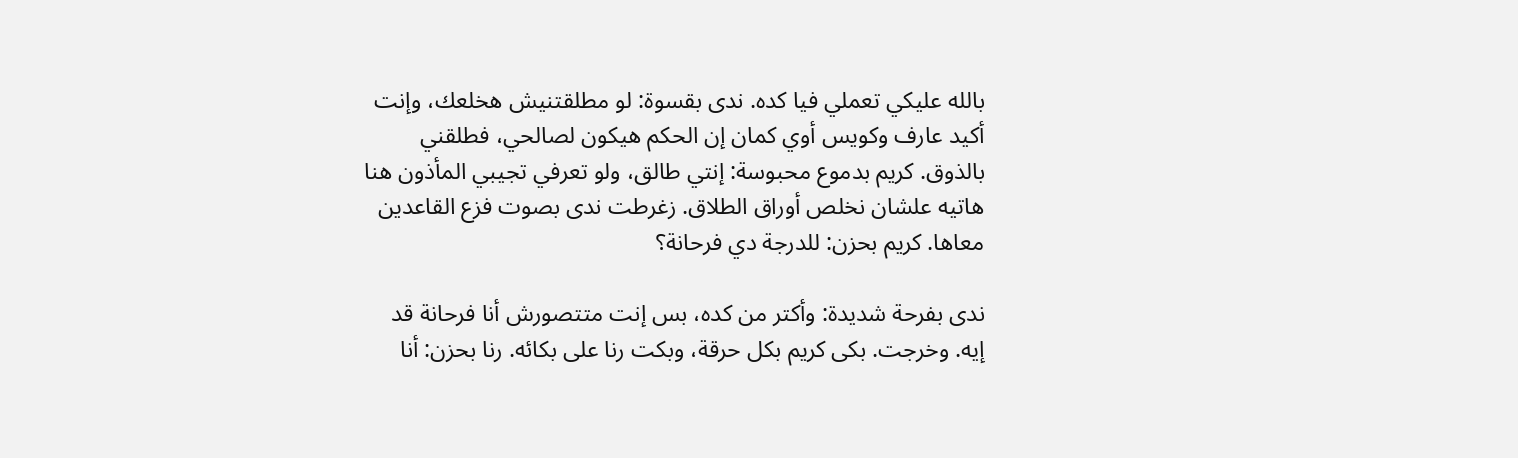بالله عليكي تعملي فيا كده. ندى بقسوة: لو مطلقتنيش هخلعك، وإنت أكيد عارف وكويس أوي كمان إن الحكم هيكون لصالحي، فطلقني بالذوق. كريم بدموع محبوسة: إنتي طالق، ولو تعرفي تجيبي المأذون هنا هاتيه علشان نخلص أوراق الطلاق. زغرطت ندى بصوت فزع القاعدين معاها. كريم بحزن: للدرجة دي فرحانة؟

ندى بفرحة شديدة: وأكتر من كده، بس إنت متتصورش أنا فرحانة قد إيه. وخرجت. بكى كريم بكل حرقة، وبكت رنا على بكائه. رنا بحزن: أنا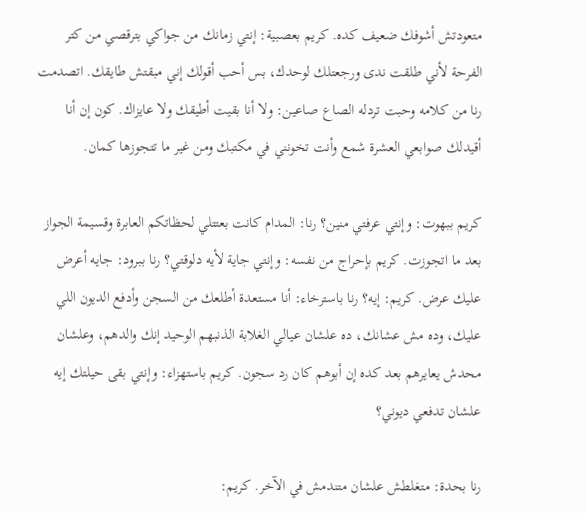متعودتش أشوفك ضعيف كده. كريم بعصبية: إنتي زمانك من جواكي بترقصي من كتر الفرحة لأني طلقت ندى ورجعتلك لوحدك، بس أحب أقولك إني مبقتش طايقك. اتصدمت رنا من كلامه وحبت تردله الصاع صاعين: ولا أنا بقيت أطيقك ولا عايزاك. كون إن أنا أقيدلك صوابعي العشرة شمع وأنت تخونني في مكتبك ومن غير ما تتجوزها كمان.

كريم ببهوت: وإنتي عرفتي منين؟ رنا: المدام كانت بعتتلي لحظاتكم العابرة وقسيمة الجواز بعد ما اتجوزت. كريم بإحراج من نفسه: وإنتي جاية لأيه دلوقتي؟ رنا ببرود: جايه أعرض عليك عرض. كريم: إيه؟ رنا باسترخاء: أنا مستعدة أطلعك من السجن وأدفع الديون اللي عليك، وده مش عشانك، ده علشان عيالي الغلابة الذنبهم الوحيد إنك والدهم، وعلشان محدش يعايرهم بعد كده إن أبوهم كان رد سجون. كريم باستهزاء: وإنتي بقى حيلتك إيه علشان تدفعي ديوني؟

رنا بحدة: متغلطش علشان متندمش في الآخر. كريم: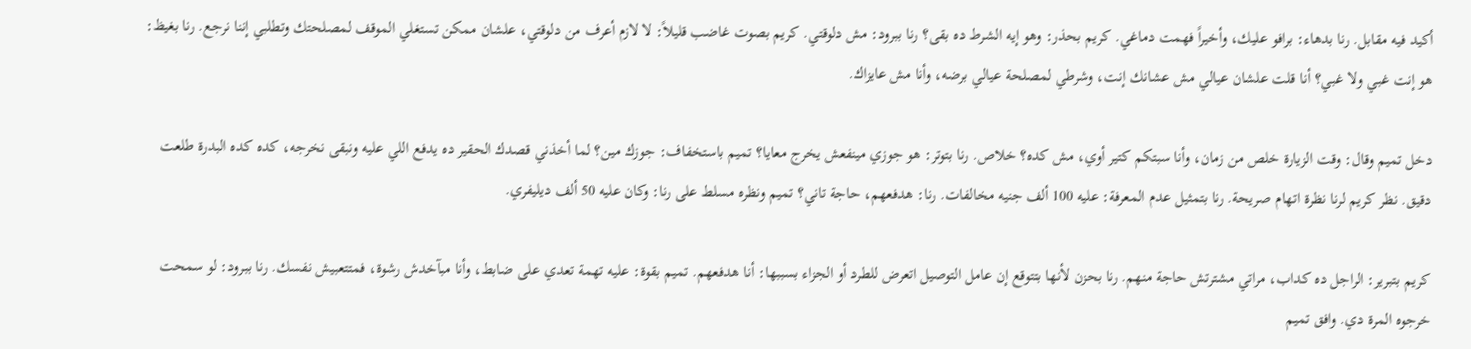أكيد فيه مقابل. رنا بدهاء: برافو عليك، وأخيراً فهمت دماغي. كريم بحذر: وهو إيه الشرط ده بقى؟ رنا ببرود: مش دلوقتي. كريم بصوت غاضب قليلاً: لا لازم أعرف من دلوقتي، علشان ممكن تستغلي الموقف لمصلحتك وتطلبي إننا نرجع. رنا بغيظ: هو إنت غبي ولا غبي؟ أنا قلت علشان عيالي مش عشانك إنت، وشرطي لمصلحة عيالي برضه، وأنا مش عايزاك.

دخل تميم وقال: وقت الزيارة خلص من زمان، وأنا سبتكم كتير أوي، مش كده؟ خلاص. رنا بتوتر: هو جوزي مينفعش يخرج معايا؟ تميم باستخفاف: جوزك مين؟ لما أخذني قصدك الحقير ده يدفع اللي عليه ونبقى نخرجه، كده كده البدرة طلعت دقيق. نظر كريم لرنا نظرة اتهام صريحة. رنا بتمثيل عدم المعرفة: عليه 100 ألف جنيه مخالفات. رنا: هدفعهم، حاجة تاني؟ تميم ونظره مسلط على رنا: وكان عليه 50 ألف ديليفري.

كريم بتبرير: الراجل ده كداب، مراتي مشترتش حاجة منهم. رنا بحزن لأنها بتتوقع إن عامل التوصيل اتعرض للطرد أو الجزاء بسببها: أنا هدفعهم. تميم بقوة: عليه تهمة تعدي على ضابط، وأنا مبآخدش رشوة، فمتتعبيش نفسك. رنا ببرود: لو سمحت خرجوه المرة دي. وافق تميم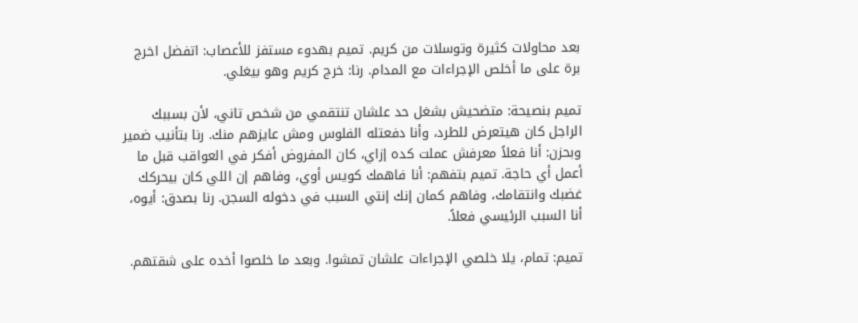بعد محاولات كثيرة وتوسلات من كريم. تميم بهدوء مستفز للأعصاب: اتفضل اخرج برة على ما أخلص الإجراءات مع المدام. رنا: خرج كريم وهو بيغلي.

تميم بنصيحة: متضحيش بشغل حد علشان تنتقمي من شخص تاني، لأن بسببك الراجل كان هيتعرض للطرد، وأنا دفعتله الفلوس ومش عايزهم منك. رنا بتأنيب ضمير وبحزن: أنا فعلاً معرفش عملت كده إزاي، كان المفروض أفكر في العواقب قبل ما أعمل أي حاجة. تميم بتفهم: أنا فاهمك كويس أوي، وفاهم إن اللي كان بيحركك غضبك وانتقامك، وفاهم كمان إنك إنتي السبب في دخوله السجن. رنا بصدق: أيوه، أنا السبب الرئيسي فعلاً.

تميم: تمام، يلا خلصي الإجراءات علشان تمشوا. وبعد ما خلصوا أخده على شقتهم.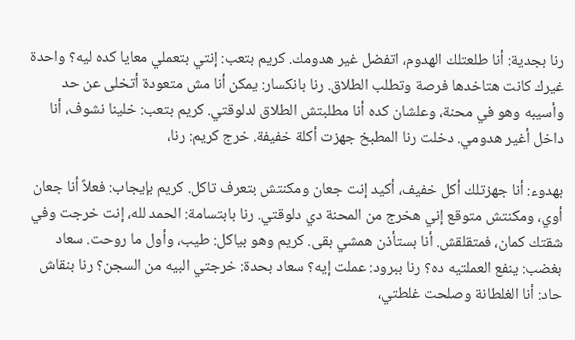رنا بجدية: أنا طلعتلك الهدوم، اتفضل غير هدومك. كريم بتعب: إنتي بتعملي معايا كده ليه؟ واحدة غيرك كانت هتاخدها فرصة وتطلب الطلاق. رنا بانكسار: يمكن أنا مش متعودة أتخلى عن حد وأسيبه وهو في محنة، وعلشان كده أنا مطلبتش الطلاق لدلوقتي. كريم بتعب: خلينا نشوف، أنا داخل أغير هدومي. دخلت رنا المطبخ جهزت أكلة خفيفة. خرج كريم: رنا،

بهدوء: أنا جهزتلك أكل خفيف، أكيد إنت جعان ومكنتش بتعرف تاكل. كريم بإيجاب: فعلاً أنا جعان أوي، ومكنتش متوقع إني هخرج من المحنة دي دلوقتي. رنا بابتسامة: الحمد لله، إنت خرجت وفي شقتك كمان، فمتقلقش. أنا بستأذن همشي بقى. كريم وهو بياكل: طيب، وأول ما روحت. سعاد بغضب: ينفع العملتيه ده؟ رنا ببرود: عملت إيه؟ سعاد بحدة: خرجتي البيه من السجن؟ رنا بنقاش حاد: أنا الغلطانة وصلحت غلطتي،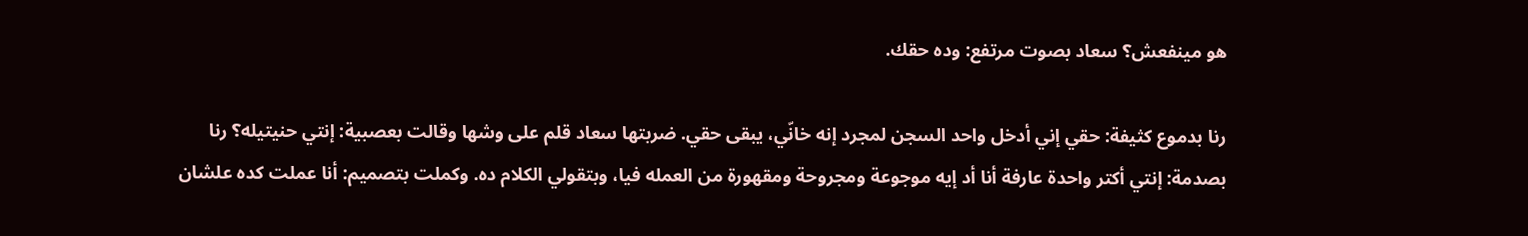هو مينفعش؟ سعاد بصوت مرتفع: وده حقك.

رنا بدموع كثيفة: حقي إني أدخل واحد السجن لمجرد إنه خانّي، يبقى حقي. ضربتها سعاد قلم على وشها وقالت بعصبية: إنتي حنيتيله؟ رنا بصدمة: إنتي أكتر واحدة عارفة أنا أد إيه موجوعة ومجروحة ومقهورة من العمله فيا، وبتقولي الكلام ده. وكملت بتصميم: أنا عملت كده علشان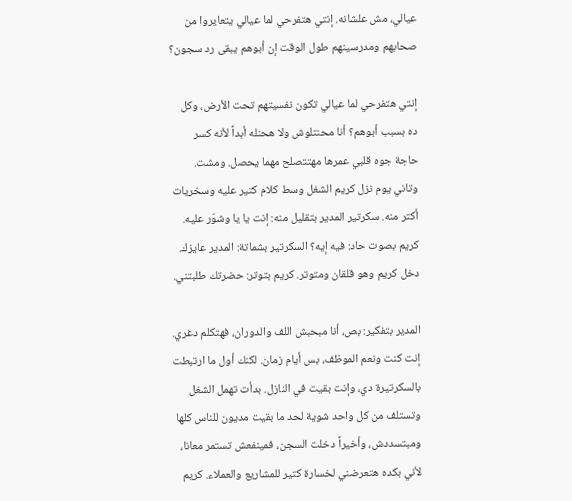عيالي، مش علشانه. إنتي هتفرحي لما عيالي يتعايروا من صحابهم ومدرسينهم طول الوقت إن أبوهم يبقى رد سجون؟

إنتي هتفرحي لما عيالي تكون نفسيتهم تحت الأرض، وكل ده بسبب أبوهم؟ أنا محنتلوش ولا هحنله أبداً لأنه كسر حاجة جوه قلبي عمرها مهتتصلح مهما يحصل. ومشت. وتاني يوم نزل كريم الشغل وسط كلام كتير عليه وسخريات أكتر منه. سكرتير المدير بتقليل منه: إنت يا يا وشوّر عليه. كريم بصوت حاد: فيه إيه؟ السكرتير بشماتة: المدير عايزك. دخل كريم وهو قلقان ومتوتر. كريم بتوتر: حضرتك طلبتني.

المدير بتفكير: بص، أنا مبحبش اللف والدوران، فهتكلم دغري. إنت كنت ونعم الموظف، بس أيام زمان. لكنك أول ما ارتبطت بالسكرتيرة دي، وإنت بقيت في النازل. بدأت تهمل الشغل وتستلف من كل واحد شوية لحد ما بقيت مديون للناس كلها ومبتسددش، وأخيراً دخلت السجن، فمينفعش تستمر معانا، لأني بكده هتعرضني لخسارة كتير للمشاريع والعملاء. كريم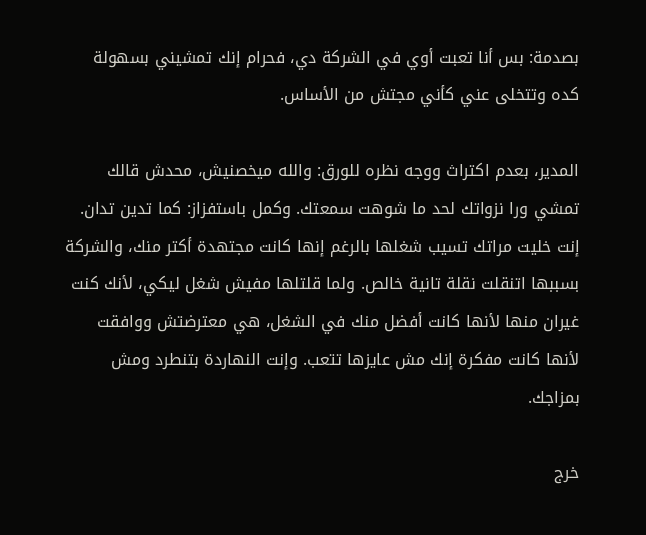بصدمة: بس أنا تعبت أوي في الشركة دي، فحرام إنك تمشيني بسهولة كده وتتخلى عني كأني مجتش من الأساس.

المدير، بعدم اكتراث ووجه نظره للورق: والله ميخصنيش، محدش قالك تمشي ورا نزواتك لحد ما شوهت سمعتك. وكمل باستفزاز: كما تدين تدان. إنت خليت مراتك تسيب شغلها بالرغم إنها كانت مجتهدة أكتر منك، والشركة بسببها اتنقلت نقلة تانية خالص. ولما قلتلها مفيش شغل ليكي، لأنك كنت غيران منها لأنها كانت أفضل منك في الشغل، هي معترضتش ووافقت لأنها كانت مفكرة إنك مش عايزها تتعب. وإنت النهاردة بتنطرد ومش بمزاجك.

خرج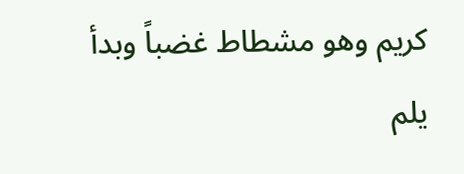كريم وهو مشطاط غضباً وبدأ يلم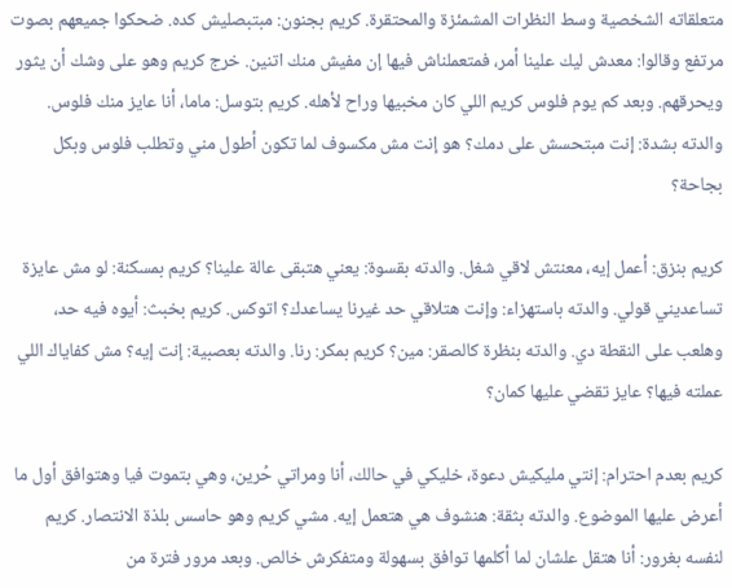متعلقاته الشخصية وسط النظرات المشمئزة والمحتقرة. كريم بجنون: مبتبصليش كده. ضحكوا جميعهم بصوت مرتفع وقالوا: معدش ليك علينا أمر، فمتعملناش فيها إن مفيش منك اتنين. خرج كريم وهو على وشك أن يثور ويحرقهم. وبعد كم يوم فلوس كريم اللي كان مخبيها وراح لأهله. كريم بتوسل: ماما، أنا عايز منك فلوس. والدته بشدة: إنت مبتحسش على دمك؟ هو إنت مش مكسوف لما تكون أطول مني وتطلب فلوس وبكل بجاحة؟

كريم بنزق: أعمل إيه، معنتش لاقي شغل. والدته بقسوة: يعني هتبقى عالة علينا؟ كريم بمسكنة: لو مش عايزة تساعديني قولي. والدته باستهزاء: وإنت هتلاقي حد غيرنا يساعدك؟ اتوكس. كريم بخبث: أيوه فيه حد، وهلعب على النقطة دي. والدته بنظرة كالصقر: مين؟ كريم بمكر: رنا. والدته بعصبية: إنت إيه؟ مش كفاياك اللي عملته فيها؟ عايز تقضي عليها كمان؟

كريم بعدم احترام: إنتي مليكيش دعوة، خليكي في حالك، أنا ومراتي حُرين، وهي بتموت فيا وهتوافق أول ما أعرض عليها الموضوع. والدته بثقة: هنشوف هي هتعمل إيه. مشي كريم وهو حاسس بلذة الانتصار. كريم لنفسه بغرور: أنا هتقل علشان لما أكلمها توافق بسهولة ومتفكرش خالص. وبعد مرور فترة من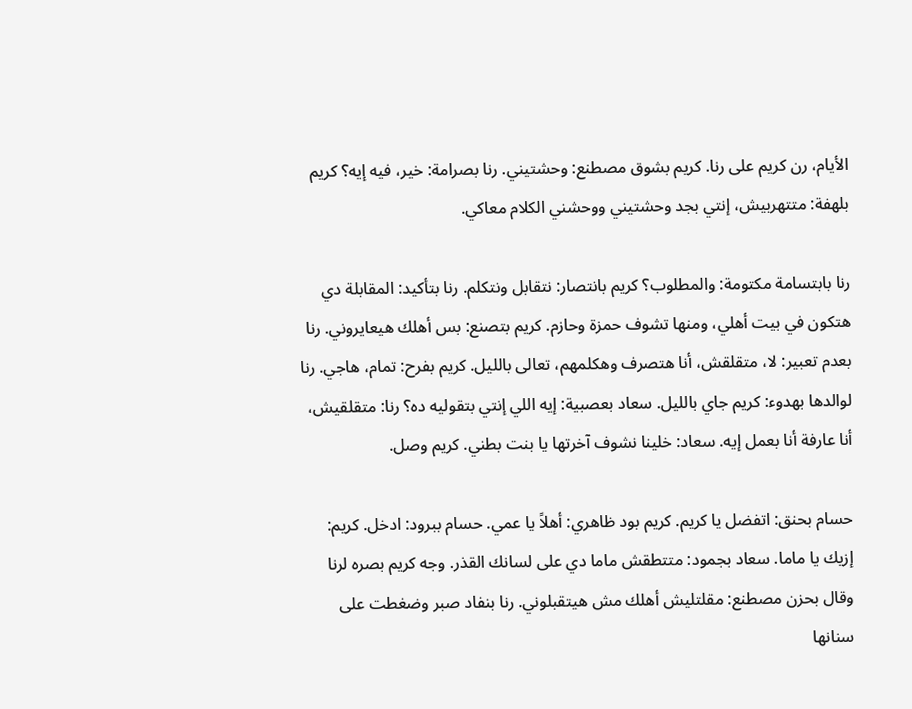الأيام، رن كريم على رنا. كريم بشوق مصطنع: وحشتيني. رنا بصرامة: خير، فيه إيه؟ كريم بلهفة: متتهربيش، إنتي بجد وحشتيني ووحشني الكلام معاكي.

رنا بابتسامة مكتومة: والمطلوب؟ كريم بانتصار: نتقابل ونتكلم. رنا بتأكيد: المقابلة دي هتكون في بيت أهلي، ومنها تشوف حمزة وحازم. كريم بتصنع: بس أهلك هيعايروني. رنا بعدم تعبير: لا، متقلقش، أنا هتصرف وهكلمهم، تعالى بالليل. كريم بفرح: تمام، هاجي. رنا لوالدها بهدوء: كريم جاي بالليل. سعاد بعصبية: إيه اللي إنتي بتقوليه ده؟ رنا: متقلقيش، أنا عارفة أنا بعمل إيه. سعاد: خلينا نشوف آخرتها يا بنت بطني. كريم وصل.

حسام بحنق: اتفضل يا كريم. كريم بود ظاهري: أهلاً يا عمي. حسام ببرود: ادخل. كريم: إزيك يا ماما. سعاد بجمود: متتطقش ماما دي على لسانك القذر. وجه كريم بصره لرنا وقال بحزن مصطنع: مقلتليش أهلك مش هيتقبلوني. رنا بنفاد صبر وضغطت على سنانها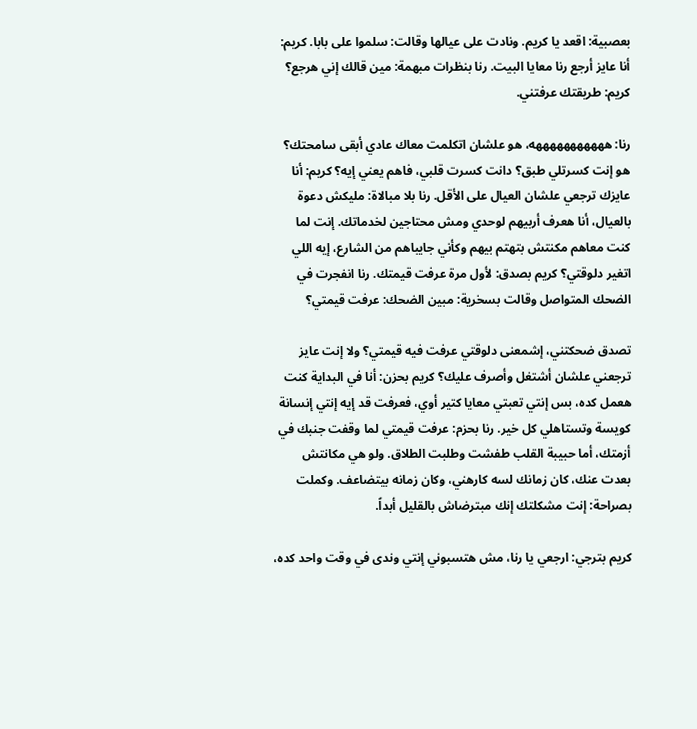بعصبية: اقعد يا كريم. ونادت على عيالها وقالت: سلموا على بابا. كريم: أنا عايز أرجع رنا معايا البيت. رنا بنظرات مبهمة: مين قالك إني هرجع؟ كريم: طريقتك عرفتني.

رنا: هههههههههههه، هو علشان اتكلمت معاك عادي أبقى سامحتك؟ هو إنت كسرتلي طبق؟ دانت كسرت قلبي، فاهم يعني إيه؟ كريم: أنا عايزك ترجعي علشان العيال على الأقل. رنا بلا مبالاة: مليكش دعوة بالعيال، أنا هعرف أربيهم لوحدي ومش محتاجين لخدماتك. إنت لما كنت معاهم مكنتش بتهتم بيهم وكأني جايباهم من الشارع، إيه اللي اتغير دلوقتي؟ كريم بصدق: لأول مرة عرفت قيمتك. رنا انفجرت في الضحك المتواصل وقالت بسخرية: مبين الضحك: عرفت قيمتي؟

تصدق ضحكتني، إشمعنى دلوقتي عرفت فيه قيمتي؟ ولا إنت عايز ترجعني علشان أشتغل وأصرف عليك؟ كريم بحزن: أنا في البداية كنت هعمل كده، بس إنتي تعبتي معايا كتير أوي، فعرفت قد إيه إنتي إنسانة كويسة وتستاهلي كل خير. رنا بحزم: عرفت قيمتي لما وقفت جنبك في أزمتك، أما حبيبة القلب طفشت وطلبت الطلاق. ولو هي مكانتش بعدت عنك، كان زمانك لسه كارهني، وكان زمانه بيتضاعف. وكملت بصراحة: إنت مشكلتك إنك مبترضاش بالقليل أبداً.

كريم بترجي: ارجعي يا رنا، مش هتسبوني إنتي وندى في وقت واحد كده،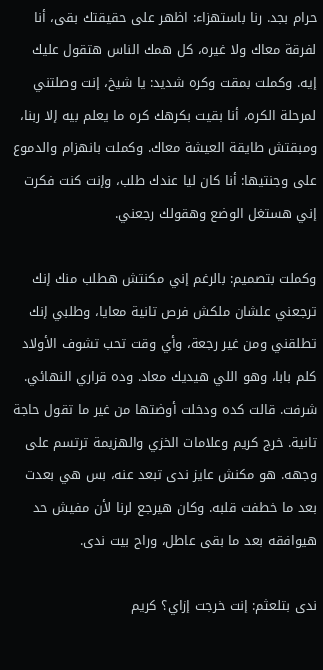حرام بجد. رنا باستهزاء: اظهر على حقيقتك بقى، أنا لفرقة معاك ولا غيره، كل همك الناس هتقول عليك إيه. وكملت بمقت وكره شديد: يا شيخ، إنت وصلتني لمرحلة الكره، أنا بقيت بكرهك كره ما يعلم بيه إلا ربنا، ومبقتش طايقة العيشة معاك. وكملت بانهزام والدموع على وجنتيها: أنا كان ليا عندك طلب، وإنت كنت فكرت إني هستغل الوضع وهقولك رجعني.

وكملت بتصميم: بالرغم إني مكنتش هطلب منك إنك ترجعني علشان ملكش فرص تانية معايا، وطلبي إنك تطلقني ومن غير رجعة، وأي وقت تحب تشوف الأولاد كلم بابا، وهو اللي هيديك معاد. وده قراري النهائي. شرفت. قالت كده ودخلت أوضتها من غير ما تقول حاجة تانية. خرج كريم وعلامات الخزي والهزيمة ترتسم على وجهه. هو مكنش عايز ندى تبعد عنه، بس هي بعدت بعد ما خطفت قلبه. وكان هيرجع لرنا لأن مفيش حد هيوافقه بعد ما بقى عاطل، وراح بيت ندى.

ندى بتلعثم: إنت خرجت إزاي؟ كريم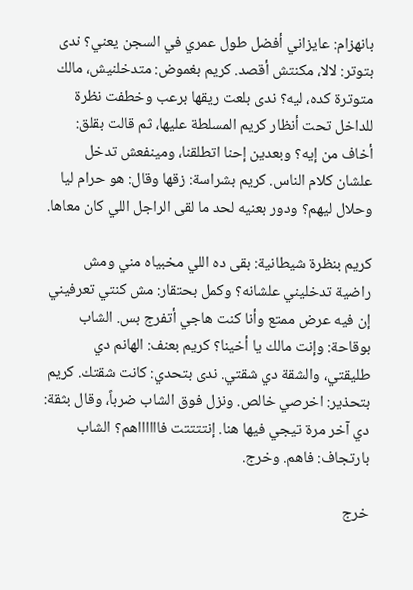بانهزام: عايزاني أفضل طول عمري في السجن يعني؟ ندى بتوتر: لالا، مكنتش أقصد. كريم بغموض: متدخلنيش، مالك متوترة كده، ليه؟ ندى بلعت ريقها برعب وخطفت نظرة للداخل تحت أنظار كريم المسلطة عليها، ثم قالت بقلق: أخاف من إيه؟ وبعدين إحنا اتطلقنا، ومينفعش تدخل علشان كلام الناس. كريم بشراسة: زقها وقال: هو حرام ليا وحلال ليهم؟ ودور بعنيه لحد ما لقى الراجل اللي كان معاها.

كريم بنظرة شيطانية: بقى ده اللي مخبياه مني ومش راضية تدخليني علشانه؟ وكمل بحتقار: مش كنتي تعرفيني إن فيه عرض ممتع وأنا كنت هاجي أتفرج بس. الشاب بوقاحة: وإنت مالك يا أخينا؟ كريم بعنف: الهانم دي طليقتي، والشقة دي شقتي. ندى بتحدي: كانت شقتك. كريم بتحذير: اخرصي خالص. ونزل فوق الشاب ضرباً، وقال بثقة: دي آخر مرة تيجي فيها هنا. إنتتتتت فااااااهم؟ الشاب بارتجاف: فاهم. وخرج.

خرج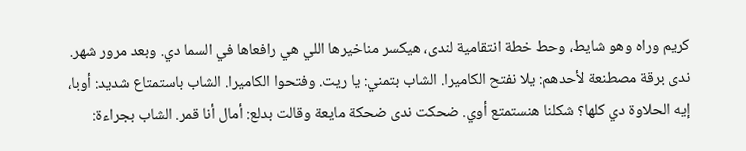كريم وراه وهو شايط، وحط خطة انتقامية لندى، هيكسر مناخيرها اللي هي رافعاها في السما دي. وبعد مرور شهر. ندى برقة مصطنعة لأحدهم: يلا نفتح الكاميرا. الشاب بتمني: يا ريت. وفتحوا الكاميرا. الشاب باستمتاع شديد: أوبا، إيه الحلاوة دي كلها؟ شكلنا هنستمتع أوي. ضحكت ندى ضحكة مايعة وقالت بدلع: أمال أنا قمر. الشاب بجراءة: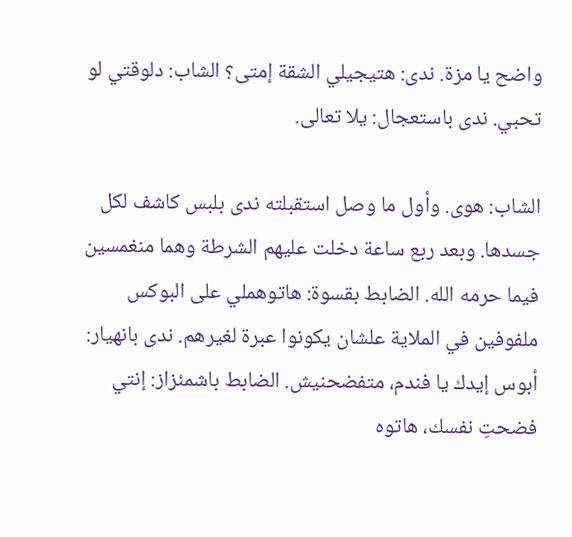واضح يا مزة. ندى: هتيجيلي الشقة إمتى؟ الشاب: دلوقتي لو تحبي. ندى باستعجال: يلا تعالى.

الشاب: هوى. وأول ما وصل استقبلته ندى بلبس كاشف لكل جسدها. وبعد ربع ساعة دخلت عليهم الشرطة وهما منغمسين فيما حرمه الله. الضابط بقسوة: هاتوهملي على البوكس ملفوفين في الملاية علشان يكونوا عبرة لغيرهم. ندى بانهيار: أبوس إيدك يا فندم، متفضحنيش. الضابط باشمئزاز: إنتي فضحتِ نفسك، هاتوه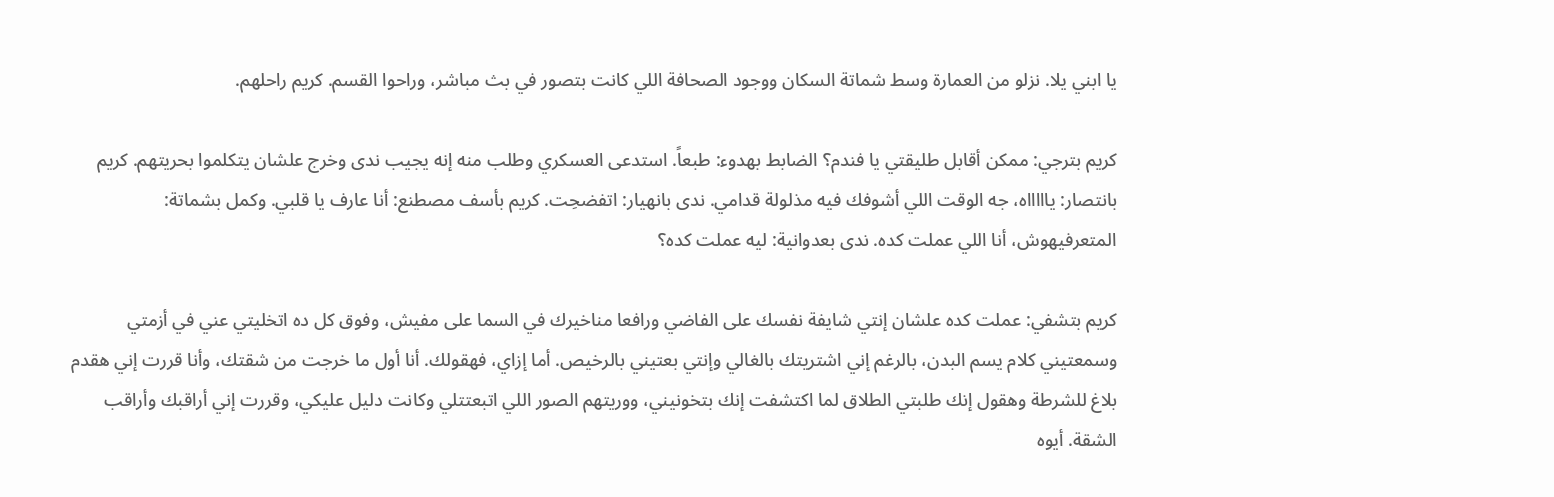يا ابني يلا. نزلو من العمارة وسط شماتة السكان ووجود الصحافة اللي كانت بتصور في بث مباشر، وراحوا القسم. كريم راحلهم.

كريم بترجي: ممكن أقابل طليقتي يا فندم؟ الضابط بهدوء: طبعاً. استدعى العسكري وطلب منه إنه يجيب ندى وخرج علشان يتكلموا بحريتهم. كريم بانتصار: ياااااه، جه الوقت اللي أشوفك فيه مذلولة قدامي. ندى بانهيار: اتفضحِت. كريم بأسف مصطنع: أنا عارف يا قلبي. وكمل بشماتة: المتعرفيهوش، أنا اللي عملت كده. ندى بعدوانية: ليه عملت كده؟

كريم بتشفي: عملت كده علشان إنتي شايفة نفسك على الفاضي ورافعا مناخيرك في السما على مفيش، وفوق كل ده اتخليتي عني في أزمتي وسمعتيني كلام يسم البدن، بالرغم إني اشتريتك بالغالي وإنتي بعتيني بالرخيص. أما إزاي، فهقولك. أنا أول ما خرجت من شقتك، وأنا قررت إني هقدم بلاغ للشرطة وهقول إنك طلبتي الطلاق لما اكتشفت إنك بتخونيني، ووريتهم الصور اللي اتبعتتلي وكانت دليل عليكي، وقررت إني أراقبك وأراقب الشقة. أيوه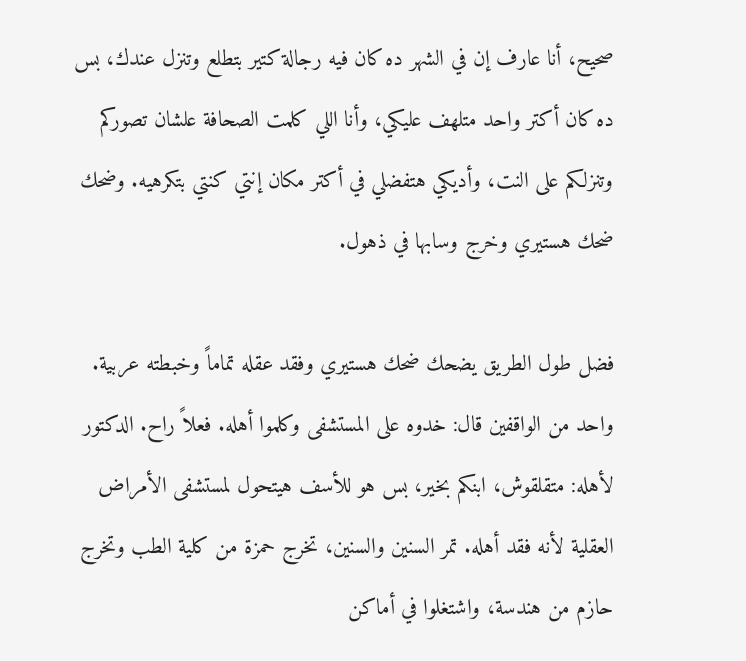صحيح، أنا عارف إن في الشهر ده كان فيه رجالة كتير بتطلع وتنزل عندك، بس ده كان أكتر واحد متلهف عليكي، وأنا اللي كلمت الصحافة علشان تصوركم وتنزلكم على النت، وأديكي هتفضلي في أكتر مكان إنتي كنتي بتكرهيه. وضحك ضحك هستيري وخرج وسابها في ذهول.

فضل طول الطريق يضحك ضحك هستيري وفقد عقله تماماً وخبطته عربية. واحد من الواقفين قال: خدوه على المستشفى وكلموا أهله. فعلاً راح. الدكتور لأهله: متقلقوش، ابنكم بخير، بس هو للأسف هيتحول لمستشفى الأمراض العقلية لأنه فقد أهله. تمر السنين والسنين، تخرج حمزة من كلية الطب وتخرج حازم من هندسة، واشتغلوا في أماكن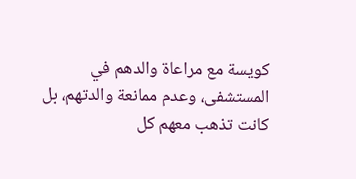كويسة مع مراعاة والدهم في المستشفى، وعدم ممانعة والدتهم، بل كانت تذهب معهم كل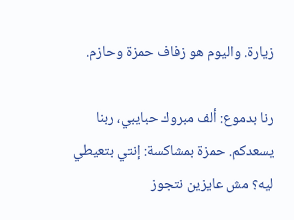زيارة. واليوم هو زفاف حمزة وحازم.

رنا بدموع: ألف مبروك حبايبي، ربنا يسعدكم. حمزة بمشاكسة: إنتي بتعيطي ليه؟ مش عايزين نتجوز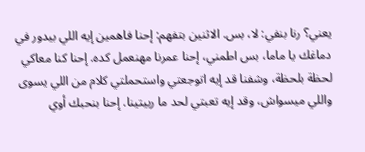يعني؟ رنا بنفي: لا، بس. الاثنين بتفهم: إحنا فاهمين إيه اللي بيدور في دماغك يا ماما، بس اطمني، إحنا عمرنا مهنعمل كده. إحنا كنا معاكي لحظة بلحظة، وشفنا قد إيه اتوجعتي واستحملتي كلام من اللي يسوى واللي ميسواش، وقد إيه تعبتي لحد ما ربيتينا. إحنا بنحبك أوي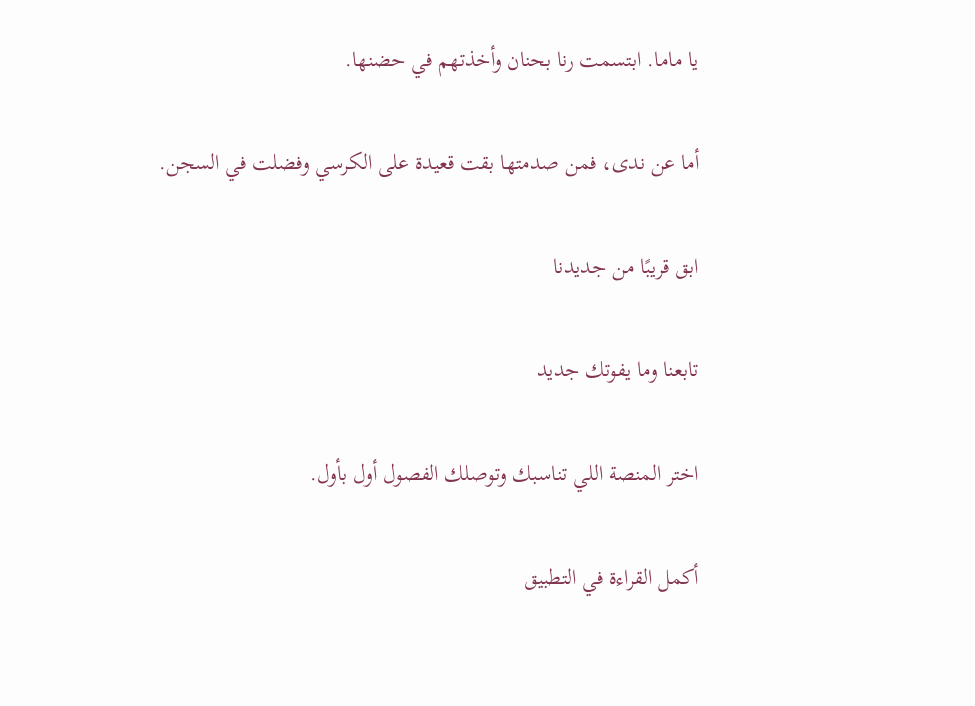يا ماما. ابتسمت رنا بحنان وأخذتهم في حضنها.

أما عن ندى، فمن صدمتها بقت قعيدة على الكرسي وفضلت في السجن.

ابق قريبًا من جديدنا

تابعنا وما يفوتك جديد

اختر المنصة اللي تناسبك وتوصلك الفصول أول بأول.

أكمل القراءة في التطبيق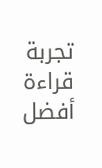تجربة قراءة أفضل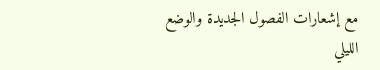مع إشعارات الفصول الجديدة والوضع الليلي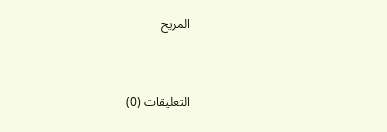المريح



التعليقات (0)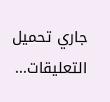جاري تحميل التعليقات...